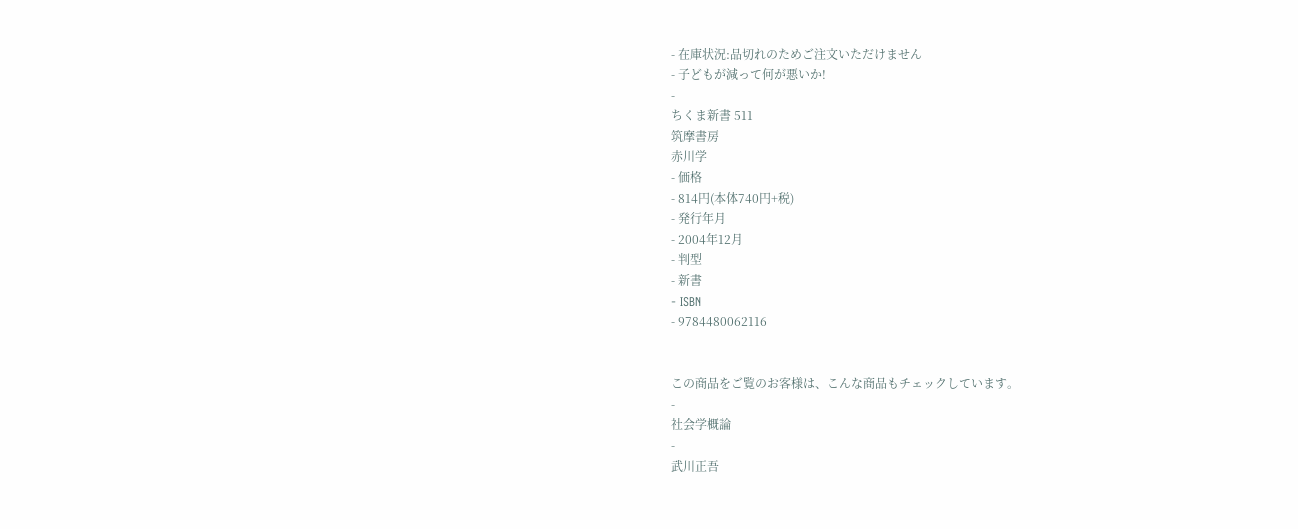- 在庫状況:品切れのためご注文いただけません
- 子どもが減って何が悪いか!
-
ちくま新書 511
筑摩書房
赤川学
- 価格
- 814円(本体740円+税)
- 発行年月
- 2004年12月
- 判型
- 新書
- ISBN
- 9784480062116


この商品をご覧のお客様は、こんな商品もチェックしています。
-
社会学概論
-
武川正吾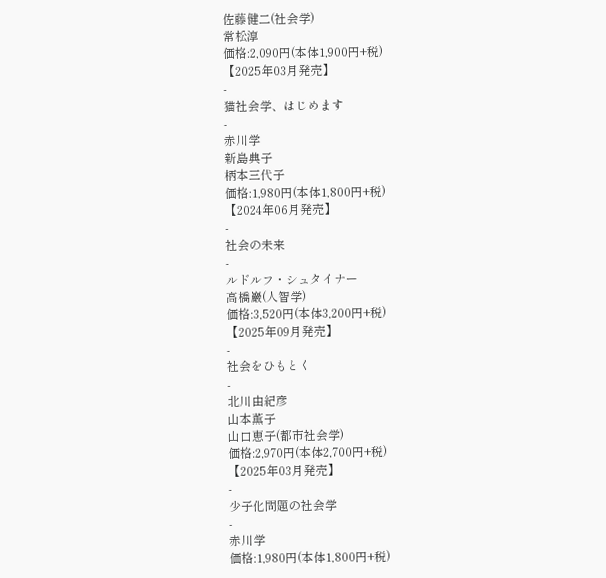佐藤健二(社会学)
常松淳
価格:2,090円(本体1,900円+税)
【2025年03月発売】
-
猫社会学、はじめます
-
赤川学
新島典子
柄本三代子
価格:1,980円(本体1,800円+税)
【2024年06月発売】
-
社会の未来
-
ルドルフ・シュタイナー
高橋巖(人智学)
価格:3,520円(本体3,200円+税)
【2025年09月発売】
-
社会をひもとく
-
北川由紀彦
山本薫子
山口恵子(都市社会学)
価格:2,970円(本体2,700円+税)
【2025年03月発売】
-
少子化問題の社会学
-
赤川学
価格:1,980円(本体1,800円+税)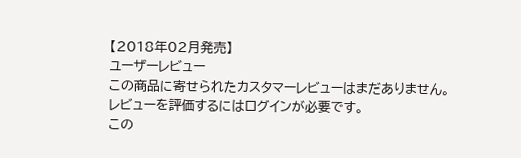【2018年02月発売】
ユーザーレビュー
この商品に寄せられたカスタマーレビューはまだありません。
レビューを評価するにはログインが必要です。
この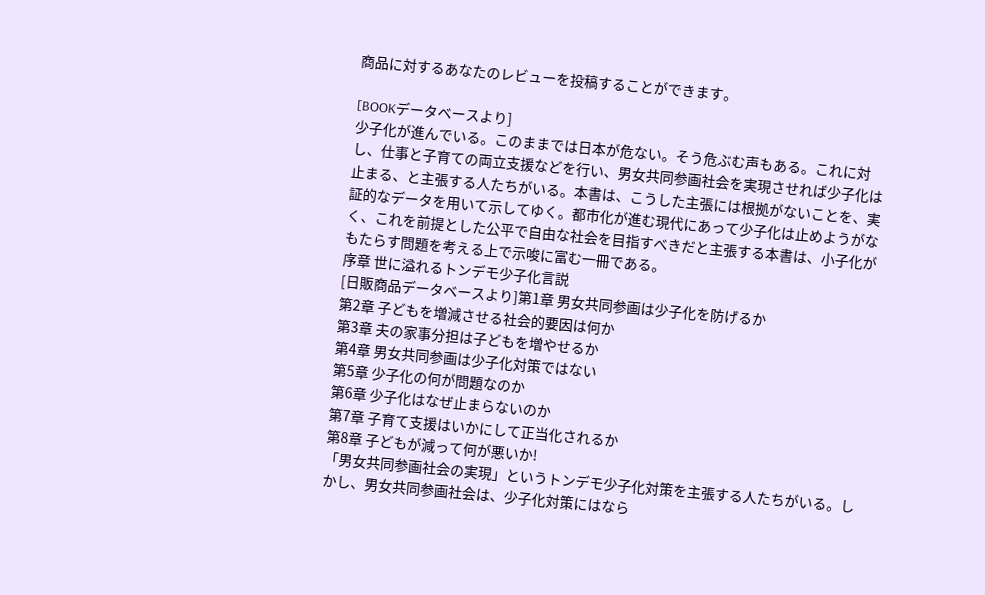商品に対するあなたのレビューを投稿することができます。

[BOOKデータベースより]
少子化が進んでいる。このままでは日本が危ない。そう危ぶむ声もある。これに対し、仕事と子育ての両立支援などを行い、男女共同参画社会を実現させれば少子化は止まる、と主張する人たちがいる。本書は、こうした主張には根拠がないことを、実証的なデータを用いて示してゆく。都市化が進む現代にあって少子化は止めようがなく、これを前提とした公平で自由な社会を目指すべきだと主張する本書は、小子化がもたらす問題を考える上で示唆に富む一冊である。
序章 世に溢れるトンデモ少子化言説
[日販商品データベースより]第1章 男女共同参画は少子化を防げるか
第2章 子どもを増減させる社会的要因は何か
第3章 夫の家事分担は子どもを増やせるか
第4章 男女共同参画は少子化対策ではない
第5章 少子化の何が問題なのか
第6章 少子化はなぜ止まらないのか
第7章 子育て支援はいかにして正当化されるか
第8章 子どもが減って何が悪いか!
「男女共同参画社会の実現」というトンデモ少子化対策を主張する人たちがいる。しかし、男女共同参画社会は、少子化対策にはなら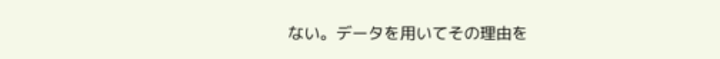ない。データを用いてその理由を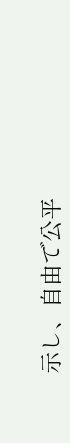示し、自由で公平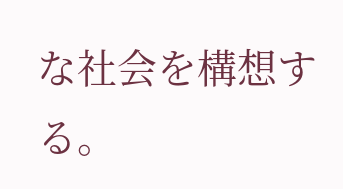な社会を構想する。